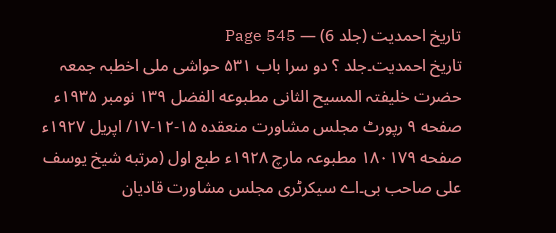تاریخ احمدیت (جلد 6) — Page 545
تاریخ احمدیت۔جلد ؟ دو سرا باب ۵۳۱ حواشی ملی اخطبہ جمعہ حضرت خلیفتہ المسیح الثانی مطبوعه الفضل ۱۳۹ نومبر ۱۹۳۵ء صفحه ۹ رپورٹ مجلس مشاورت منعقده ۱۵-۱۲-۱۷/ اپریل ۱۹۲۷ء صفحه ۱۸۰۱۷۹ مطبوعہ مارچ ۱۹۲۸ء طبع اول (مرتبه شیخ یوسف علی صاحب بی۔اے سیکرٹری مجلس مشاورت قادیان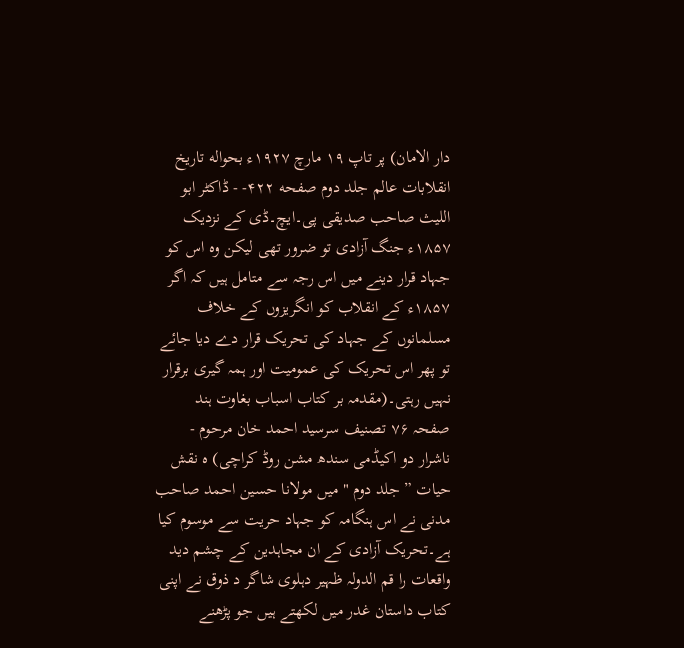دار الامان) پر تاپ ۱۹ مارچ ۱۹۲۷ء بحواله تاریخ انقلابات عالم جلد دوم صفحه ۴۲۲- - ڈاکٹر ابو اللیث صاحب صدیقی پی۔ایچ۔ڈی کے نزدیک ۱۸۵۷ء جنگ آزادی تو ضرور تھی لیکن وہ اس کو جہاد قرار دینے میں اس رجہ سے متامل ہیں کہ اگر ۱۸۵۷ء کے انقلاب کو انگریزوں کے خلاف مسلمانوں کے جہاد کی تحریک قرار دے دیا جائے تو پھر اس تحریک کی عمومیت اور ہمہ گیری برقرار نہیں رہتی۔(مقدمہ بر کتاب اسباب بغاوت ہند صفحہ ۷۶ تصنیف سرسید احمد خان مرحوم - ناشرار دو اکیڈمی سندھ مشن روڈ کراچی) ه نقش حیات ” جلد دوم " میں مولانا حسین احمد صاحب مدنی نے اس ہنگامہ کو جہاد حریت سے موسوم کیا ہے۔تحریک آزادی کے ان مجاہدین کے چشم دید واقعات را قم الدولہ ظہیر دہلوی شاگر د ذوق نے اپنی کتاب داستان غدر میں لکھتے ہیں جو پڑھنے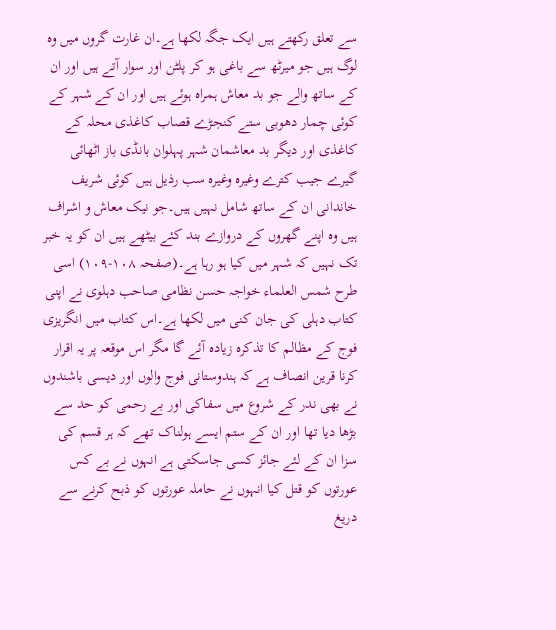سے تعلق رکھتے ہیں ایک جگہ لکھا ہے۔ان غارت گروں میں وہ لوگ ہیں جو میرٹھ سے باغی ہو کر پلٹن اور سوار آتے ہیں اور ان کے ساتھ والے جو بد معاش ہمراہ ہوئے ہیں اور ان کے شہر کے کوئی چمار دھوبی ستے کنجڑے قصاب کاغذی محلہ کے کاغذی اور دیگر بد معاشمان شہر پہلوان بانڈی باز اٹھائی گیرے جیب کترے وغیرہ وغیرہ سب رذیل ہیں کوئی شریف خاندانی ان کے ساتھ شامل نہیں ہیں۔جو نیک معاش و اشراف ہیں وہ اپنے گھروں کے دروازے بند کئے بیٹھے ہیں ان کو یہ خبر تک نہیں کہ شہر میں کیا ہو رہا ہے۔(صفحہ ۱۰۸-۱۰۹) اسی طرح شمس العلماء خواجہ حسن نظامی صاحب دہلوی نے اپنی کتاب دہلی کی جان کنی میں لکھا ہے۔اس کتاب میں انگریزی فوج کے مظالم کا تذکرہ زیادہ آئے گا مگر اس موقعہ پر یہ اقرار کرنا قرین انصاف ہے کہ ہندوستانی فوج والوں اور دیسی باشندوں نے بھی ندر کے شروع میں سفاکی اور بے رحمی کو حد سے بڑھا دیا تھا اور ان کے ستم ایسے ہولناک تھے کہ ہر قسم کی سزا ان کے لئے جائز کسی جاسکتی ہے انہوں نے بے کس عورتوں کو قتل کیا انہوں نے حاملہ عورتوں کو ذبح کرنے سے دریغ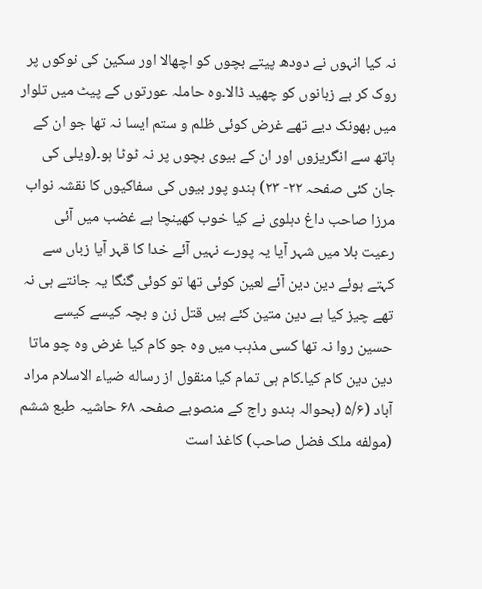نہ کیا انہوں نے دودھ پیتے بچوں کو اچھالا اور سکین کی نوکوں پر روک کر بے زبانوں کو چھید ڈالا۔وہ حاملہ عورتوں کے پیٹ میں تلوار میں بھونک دیے تھے غرض کوئی ظلم و ستم ایسا نہ تھا جو ان کے ہاتھ سے انگریزوں اور ان کے بیوی بچوں پر نہ ٹوٹا ہو۔(ویلی کی جان کئی صفحہ ۲۲- ۲۳) ہندو پور بیوں کی سفاکیوں کا نقشہ نواب مرزا صاحب داغ دہلوی نے کیا خوب کھینچا ہے غضب میں آئی رعیت بلا میں شہر آیا یہ پورے نہیں آئے خدا کا قہر آیا زباں سے کہتے ہوئے دین دین آئے لعین کوئی تھا تو کوئی گنگا یہ جانتے ہی نہ تھے چیز کیا ہے دین متین کئے ہیں قتل زن و بچہ کیسے کیسے حسین روا نہ تھا کسی مذہب میں وہ جو کام کیا غرض وہ چو ماتا دین دین کام کیا۔کام ہی تمام کیا منقول از رساله ضیاء الاسلام مراد آباد (۵/۶ (بحوالہ ہندو راج کے منصوبے صفحہ ۶۸ حاشیہ طبع ششم (مولفه ملک فضل صاحب) کاغذ است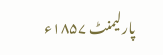پارلیمنٹ ۱۸۵۷ء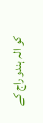کو الہ ہندو راج کے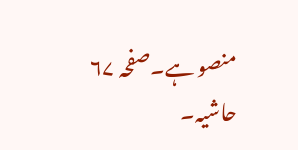منصو ہے۔صفحہ ۶۷ حاشیہ۔